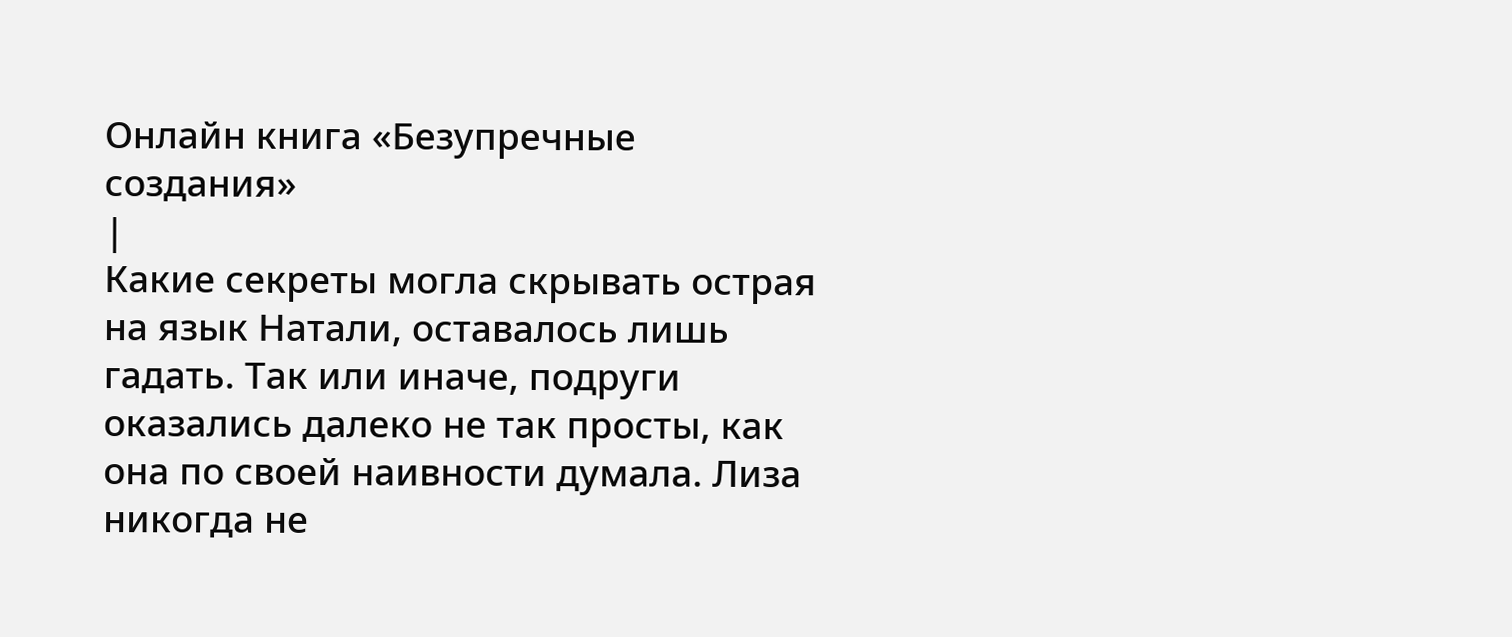Онлайн книга «Безупречные создания»
|
Какие секреты могла скрывать острая на язык Натали, оставалось лишь гадать. Так или иначе, подруги оказались далеко не так просты, как она по своей наивности думала. Лиза никогда не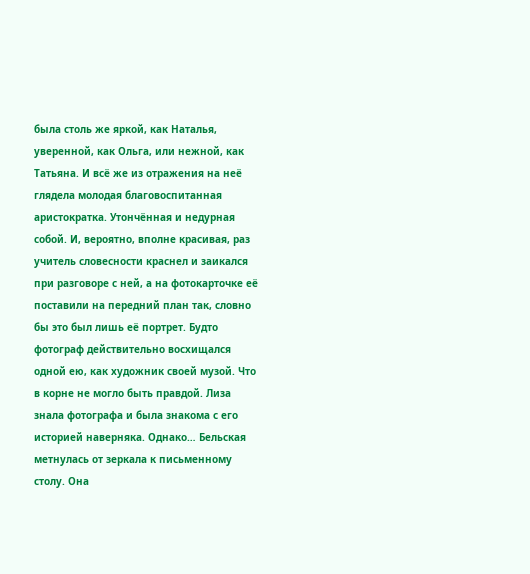была столь же яркой, как Наталья, уверенной, как Ольга, или нежной, как Татьяна. И всё же из отражения на неё глядела молодая благовоспитанная аристократка. Утончённая и недурная собой. И, вероятно, вполне красивая, раз учитель словесности краснел и заикался при разговоре с ней, а на фотокарточке её поставили на передний план так, словно бы это был лишь её портрет. Будто фотограф действительно восхищался одной ею, как художник своей музой. Что в корне не могло быть правдой. Лиза знала фотографа и была знакома с его историей наверняка. Однако… Бельская метнулась от зеркала к письменному столу. Она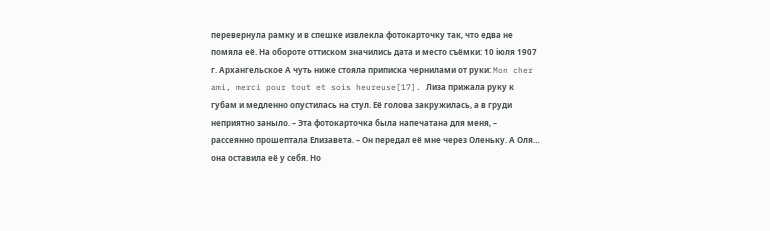перевернула рамку и в спешке извлекла фотокарточку так, что едва не помяла её. На обороте оттиском значились дата и место съёмки: 10 iюля 1907 г. Архангельское А чуть ниже стояла приписка чернилами от руки: Mon cher ami, merci pour tout et sois heureuse[17]. Лиза прижала руку к губам и медленно опустилась на стул. Её голова закружилась, а в груди неприятно заныло. – Эта фотокарточка была напечатана для меня, – рассеянно прошептала Елизавета. – Он передал её мне через Оленьку. А Оля… она оставила её у себя. Но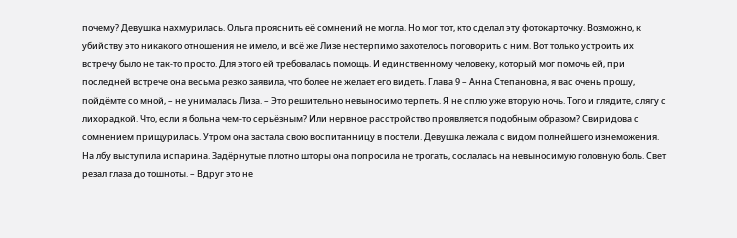почему? Девушка нахмурилась. Ольга прояснить её сомнений не могла. Но мог тот, кто сделал эту фотокарточку. Возможно, к убийству это никакого отношения не имело, и всё же Лизе нестерпимо захотелось поговорить с ним. Вот только устроить их встречу было не так-то просто. Для этого ей требовалась помощь. И единственному человеку, который мог помочь ей, при последней встрече она весьма резко заявила, что более не желает его видеть. Глава 9 – Анна Степановна, я вас очень прошу, пойдёмте со мной, – не унималась Лиза. – Это решительно невыносимо терпеть. Я не сплю уже вторую ночь. Того и глядите, слягу с лихорадкой. Что, если я больна чем-то серьёзным? Или нервное расстройство проявляется подобным образом? Свиридова с сомнением прищурилась. Утром она застала свою воспитанницу в постели. Девушка лежала с видом полнейшего изнеможения. На лбу выступила испарина. Задёрнутые плотно шторы она попросила не трогать, сослалась на невыносимую головную боль. Свет резал глаза до тошноты. – Вдруг это не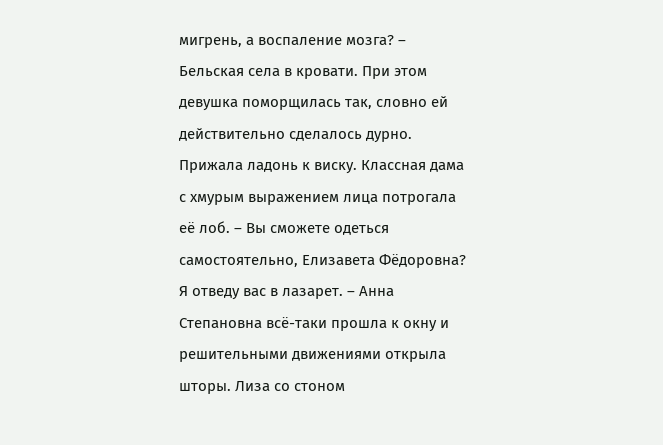мигрень, а воспаление мозга? – Бельская села в кровати. При этом девушка поморщилась так, словно ей действительно сделалось дурно. Прижала ладонь к виску. Классная дама с хмурым выражением лица потрогала её лоб. – Вы сможете одеться самостоятельно, Елизавета Фёдоровна? Я отведу вас в лазарет. – Анна Степановна всё-таки прошла к окну и решительными движениями открыла шторы. Лиза со стоном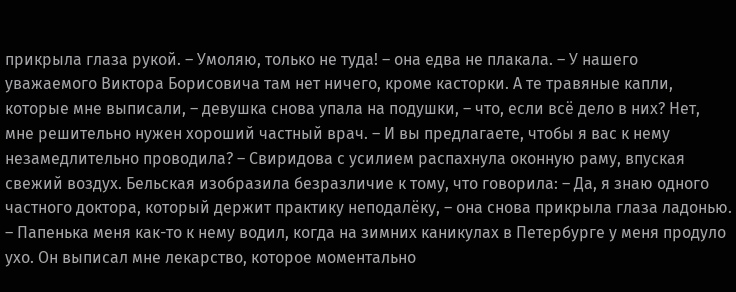прикрыла глаза рукой. – Умоляю, только не туда! – она едва не плакала. – У нашего уважаемого Виктора Борисовича там нет ничего, кроме касторки. А те травяные капли, которые мне выписали, – девушка снова упала на подушки, – что, если всё дело в них? Нет, мне решительно нужен хороший частный врач. – И вы предлагаете, чтобы я вас к нему незамедлительно проводила? – Свиридова с усилием распахнула оконную раму, впуская свежий воздух. Бельская изобразила безразличие к тому, что говорила: – Да, я знаю одного частного доктора, который держит практику неподалёку, – она снова прикрыла глаза ладонью. – Папенька меня как-то к нему водил, когда на зимних каникулах в Петербурге у меня продуло ухо. Он выписал мне лекарство, которое моментально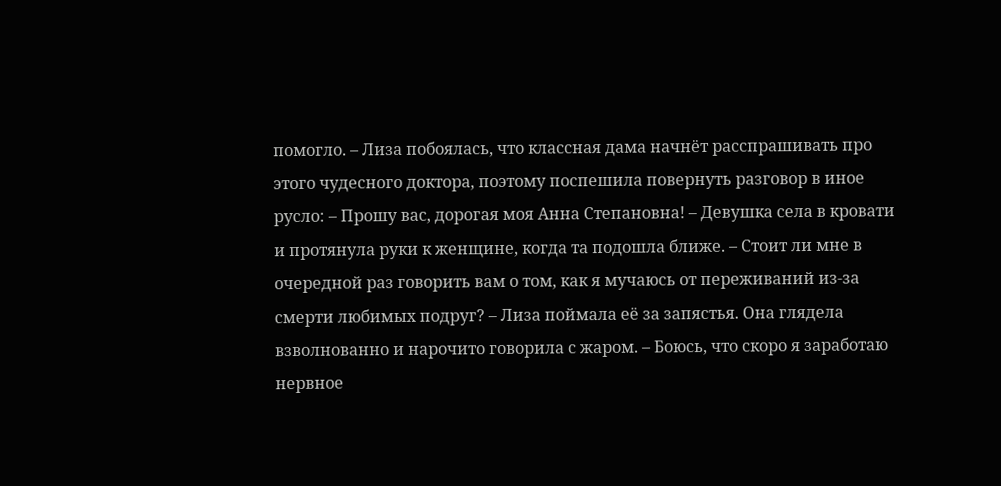помогло. – Лиза побоялась, что классная дама начнёт расспрашивать про этого чудесного доктора, поэтому поспешила повернуть разговор в иное русло: – Прошу вас, дорогая моя Анна Степановна! – Девушка села в кровати и протянула руки к женщине, когда та подошла ближе. – Стоит ли мне в очередной раз говорить вам о том, как я мучаюсь от переживаний из-за смерти любимых подруг? – Лиза поймала её за запястья. Она глядела взволнованно и нарочито говорила с жаром. – Боюсь, что скоро я заработаю нервное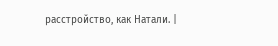расстройство, как Натали. |